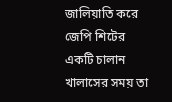জালিয়াতি করে জেপি শিটের একটি চালান খালাসের সময় তা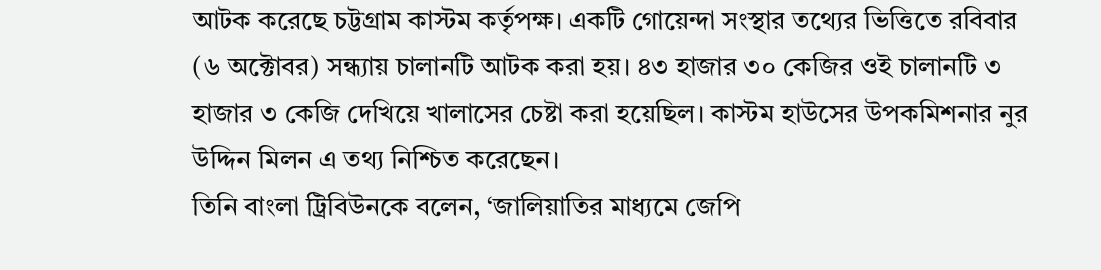আটক করেছে চট্টগ্রাম কাস্টম কর্তৃপক্ষ। একটি গোয়েন্দা সংস্থার তথ্যের ভিত্তিতে রবিবার (৬ অক্টোবর) সন্ধ্যায় চালানটি আটক করা হয়। ৪৩ হাজার ৩০ কেজির ওই চালানটি ৩ হাজার ৩ কেজি দেখিয়ে খালাসের চেষ্টা করা হয়েছিল। কাস্টম হাউসের উপকমিশনার নুর উদ্দিন মিলন এ তথ্য নিশ্চিত করেছেন।
তিনি বাংলা ট্রিবিউনকে বলেন, ‘জালিয়াতির মাধ্যমে জেপি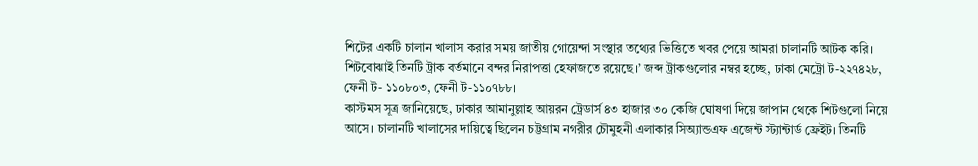শিটের একটি চালান খালাস করার সময় জাতীয় গোয়েন্দা সংস্থার তথ্যের ভিত্তিতে খবর পেয়ে আমরা চালানটি আটক করি। শিটবোঝাই তিনটি ট্রাক বর্তমানে বন্দর নিরাপত্তা হেফাজতে রয়েছে।’ জব্দ ট্রাকগুলোর নম্বর হচ্ছে, ঢাকা মেট্রো ট-২২৭৪২৮, ফেনী ট- ১১০৮০৩, ফেনী ট-১১০৭৮৮।
কাস্টমস সূত্র জানিয়েছে, ঢাকার আমানুল্লাহ আয়রন ট্রেডার্স ৪৩ হাজার ৩০ কেজি ঘোষণা দিয়ে জাপান থেকে শিটগুলো নিয়ে আসে। চালানটি খালাসের দায়িত্বে ছিলেন চট্টগ্রাম নগরীর চৌমুহনী এলাকার সিঅ্যান্ডএফ এজেন্ট স্ট্যান্টার্ড ফ্রেইট। তিনটি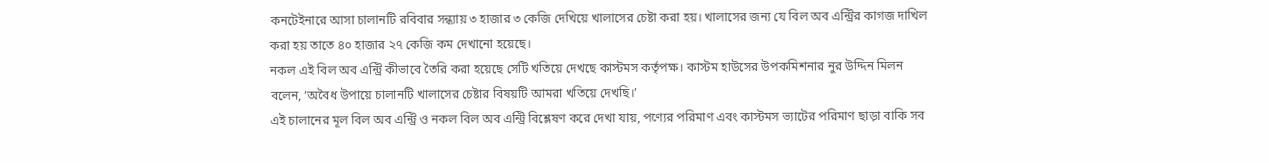কনটেইনারে আসা চালানটি রবিবার সন্ধ্যায় ৩ হাজার ৩ কেজি দেখিয়ে খালাসের চেষ্টা করা হয়। খালাসের জন্য যে বিল অব এন্ট্রির কাগজ দাখিল করা হয় তাতে ৪০ হাজার ২৭ কেজি কম দেখানো হয়েছে।
নকল এই বিল অব এন্ট্রি কীভাবে তৈরি করা হয়েছে সেটি খতিয়ে দেখছে কাস্টমস কর্তৃপক্ষ। কাস্টম হাউসের উপকমিশনার নুর উদ্দিন মিলন বলেন, ‘অবৈধ উপায়ে চালানটি খালাসের চেষ্টার বিষয়টি আমরা খতিয়ে দেখছি।’
এই চালানের মূল বিল অব এন্ট্রি ও নকল বিল অব এন্ট্রি বিশ্লেষণ করে দেখা যায়, পণ্যের পরিমাণ এবং কাস্টমস ভ্যাটের পরিমাণ ছাড়া বাকি সব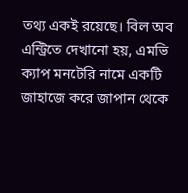তথ্য একই রয়েছে। বিল অব এন্ট্রিতে দেখানো হয়, এমভি ক্যাপ মনটেরি নামে একটি জাহাজে করে জাপান থেকে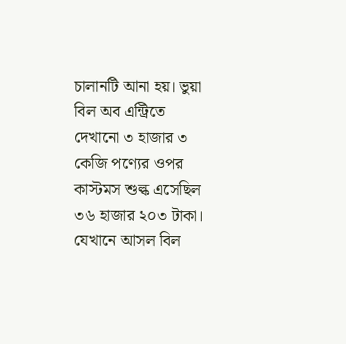চালানটি আনা হয়। ভুয়া বিল অব এন্ট্রিতে দেখানো ৩ হাজার ৩ কেজি পণ্যের ওপর কাস্টমস শুল্ক এসেছিল ৩৬ হাজার ২০৩ টাকা। যেখানে আসল বিল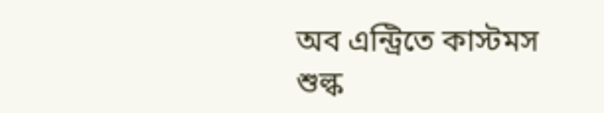অব এন্ট্রিতে কাস্টমস শুল্ক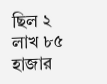ছিল ২ লাখ ৮৫ হাজার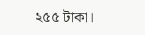২৫৫ টাকা।